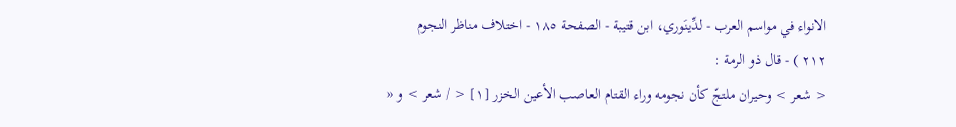الانواء في مواسم العرب - لدِّينَوري، ابن قتيبة - الصفحة ١٨٥ - اختلاف مناظر النجوم
٢١٢ ) - قال ذو الرمة :
< شعر > وحيران ملتجّ كأن نجومه وراء القتام العاصب الأعين الخزر [١] < / شعر > و «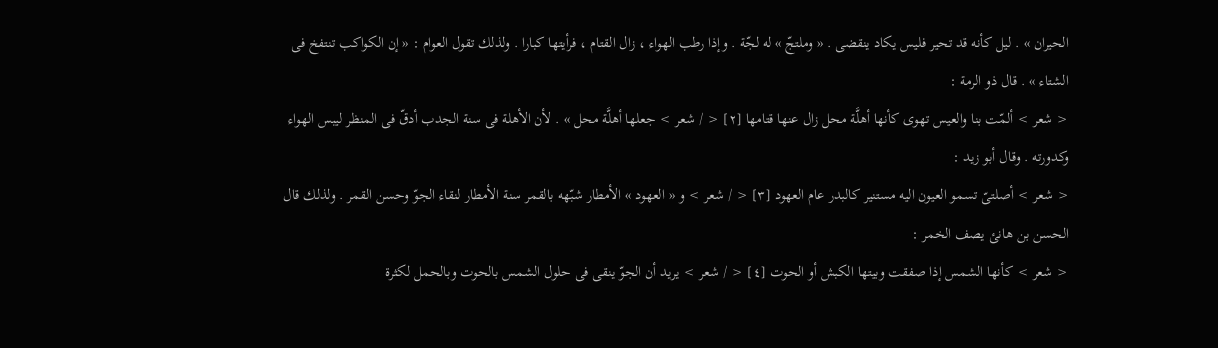الحيران » . ليل كأنه قد تحير فليس يكاد ينقضى . « وملتجّ » له لجّة . وإذا رطب الهواء ، زال القتام ، فرأيتها كبارا . ولذلك تقول العوام : « إن الكواكب تنتفخ فى الشتاء » . قال ذو الرمة :
< شعر > ألمّت بنا والعيس تهوى كأنها أهلَّة محل زال عنها قتامها [٢] < / شعر > جعلها أهلَّة محل » . لأن الأهلة فى سنة الجدب أدقّ فى المنظر ليبس الهواء وكدورته . وقال أبو زيد :
< شعر > أصلتىّ تسمو العيون اليه مستنير كالبدر عام العهود [٣] < / شعر > و « العهود » الأمطار شبّهه بالقمر سنة الأمطار لنقاء الجوّ وحسن القمر . ولذلك قال الحسن بن هانئ يصف الخمر :
< شعر > كأنها الشمس إذا صفقت وبيتها الكبش أو الحوت [٤] < / شعر > يريد أن الجوّ ينقى فى حلول الشمس بالحوت وبالحمل لكثرة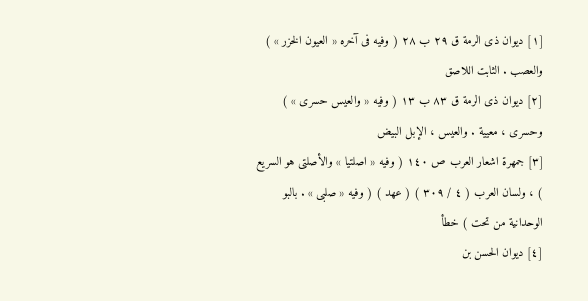[١] ديوان ذى الرمة ق ٢٩ ب ٢٨ ( وفيه فى آخره « العيون الخزر » ) والعصب . الثابت اللاصق
[٢] ديوان ذى الرمة ق ٨٣ ب ١٣ ( وفيه « والعيس حسرى » ) وحسرى ، معيية . والعيس ، الإبل البيض
[٣] جمهرة اشعار العرب ص ١٤٠ ( وفيه « اصلتيا » والأصلتى هو السريع ) ، ولسان العرب ( ٤ / ٣٠٩ ) ( عهد ) ( وفيه « صلبى » . بالبو الوحدانية من تحت ) خطأ
[٤] ديوان الحسن بن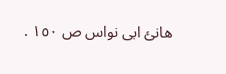هانئ ابى نواس ص ١٥٠ .